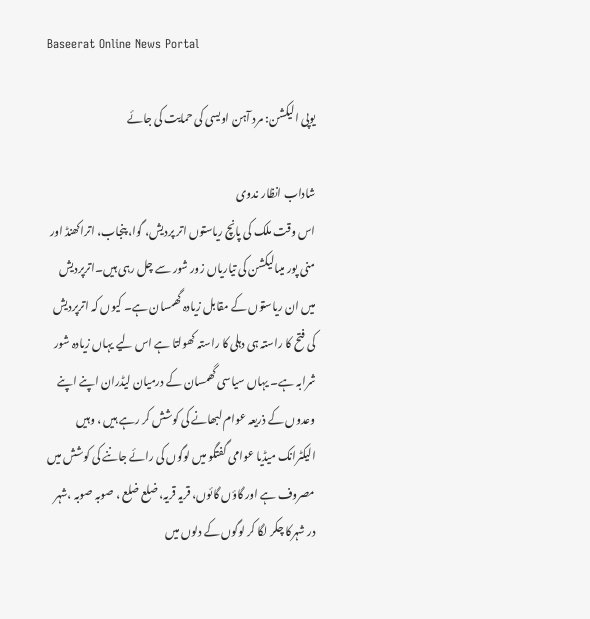Baseerat Online News Portal

یوپی الیکشن: مرد آہن اویسی کی حمایت کی جائے

شاداب انظار ندوی
اس وقت ملک کی پانچ ریاستوں اتر پردیش، گوا، پنجاب، اتراکھنڈ اور منی پور میںالیکشن کی تیاریاں زور شور سے چل رہی ہیں۔اترپردیش میں ان ریاستوں کے مقابل زیادہ گھمسان ہے۔ کیوں کہ اترپردیش کی فتح کا راستہ ہی دہلی کا راستہ کھولتا ہے اس لیے یہاں زیادہ شور شرابہ ہے۔ یہاں سیاسی گھمسان کے درمیان لیڈران اپنے اپنے وعدوں کے ذریعہ عوام لبھانے کی کوشش کر رہے ہیں ، وہیں الیکٹرانک میڈیا عوامی گفتگو میں لوگوں کی رائے جاننے کی کوشش میں مصروف ہے اور گاؤں گائوں، قریہ قریہ، ضلع ضلع ، صوبہ صوبہ ،شہر در شہرکا چکر لگا کر لوگوں کے دلوں میں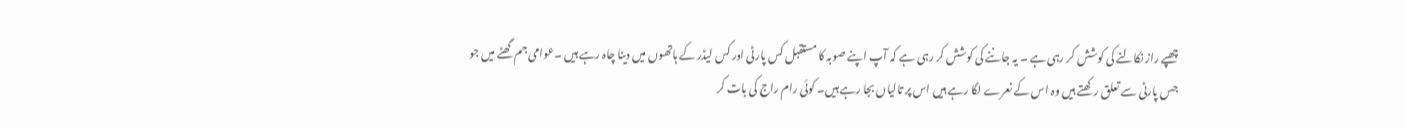چھپے راز نکالنے کی کوشش کر رہی ہے ۔ یہ جاننے کی کوشش کر رہی ہے کہ آپ اپنے صوبہ کا مستقبل کس پارٹی اور کس لیڈر کے ہاتھوں میں دینا چاہ رہے ہیں ۔عوامی جم گھٹے میں جو جس پارٹی سے تعلق رکھتے ہیں وہ اس کے نعرے لگا رہے ہیں اس پر تالیاں بجا رہے ہیں۔ کوئی رام راج کی بات کر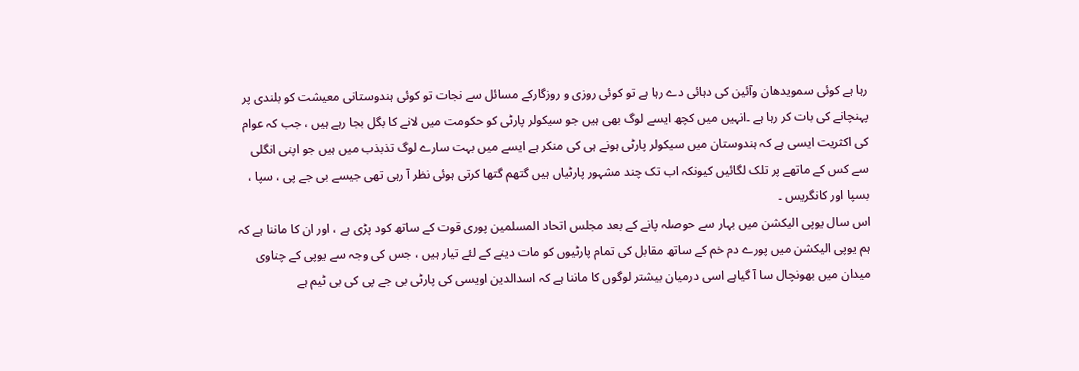رہا ہے کوئی سمویدھان وآئین کی دہائی دے رہا ہے تو کوئی روزی و روزگارکے مسائل سے نجات تو کوئی ہندوستانی معیشت کو بلندی پر پہنچانے کی بات کر رہا ہے ۔انہیں میں کچھ ایسے لوگ بھی ہیں جو سیکولر پارٹی کو حکومت میں لانے کا بگل بجا رہے ہیں ، جب کہ عوام کی اکثریت ایسی ہے کہ ہندوستان میں سیکولر پارٹی ہونے ہی کی منکر ہے ایسے میں بہت سارے لوگ تذبذب میں ہیں جو اپنی انگلی سے کس کے ماتھے پر تلک لگائیں کیونکہ اب تک چند مشہور پارٹیاں ہیں گتھم گتھا کرتی ہوئی نظر آ رہی تھی جیسے بی جے پی ، سپا ، بسپا اور کانگریس ۔
اس سال یوپی الیکشن میں بہار سے حوصلہ پانے کے بعد مجلس اتحاد المسلمین پوری قوت کے ساتھ کود پڑی ہے ، اور ان کا ماننا ہے کہ ہم یوپی الیکشن میں پورے دم خم کے ساتھ مقابل کی تمام پارٹیوں کو مات دینے کے لئے تیار ہیں ، جس کی وجہ سے یوپی کے چناوی میدان میں بھونچال سا آ گیاہے اسی درمیان بیشتر لوگوں کا ماننا ہے کہ اسدالدین اویسی کی پارٹی بی جے پی کی بی ٹیم ہے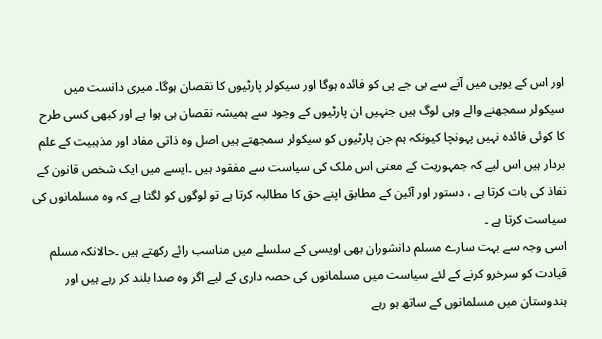اور اس کے یوپی میں آنے سے بی جے پی کو فائدہ ہوگا اور سیکولر پارٹیوں کا نقصان ہوگا۔ میری دانست میں سیکولر سمجھنے والے وہی لوگ ہیں جنہیں ان پارٹیوں کے وجود سے ہمیشہ نقصان ہی ہوا ہے اور کبھی کسی طرح کا کوئی فائدہ نہیں پہونچا کیونکہ ہم جن پارٹیوں کو سیکولر سمجھتے ہیں اصل وہ ذاتی مفاد اور مذہبیت کے علم بردار ہیں اس لیے کہ جمہوریت کے معنی اس ملک کی سیاست سے مفقود ہیں ۔ایسے میں ایک شخص قانون کے نفاذ کی بات کرتا ہے ، دستور اور آئین کے مطابق اپنے حق کا مطالبہ کرتا ہے تو لوگوں کو لگتا ہے کہ وہ مسلمانوں کی سیاست کرتا ہے ۔
اسی وجہ سے بہت سارے مسلم دانشوران بھی اویسی کے سلسلے میں مناسب رائے رکھتے ہیں ۔حالانکہ مسلم قیادت کو سرخرو کرنے کے لئے سیاست میں مسلمانوں کی حصہ داری کے لیے اگر وہ صدا بلند کر رہے ہیں اور ہندوستان میں مسلمانوں کے ساتھ ہو رہے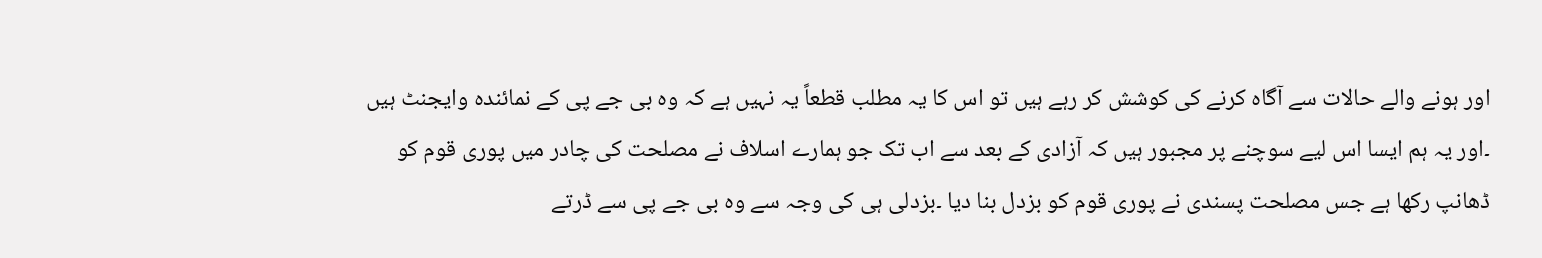اور ہونے والے حالات سے آگاہ کرنے کی کوشش کر رہے ہیں تو اس کا یہ مطلب قطعاً یہ نہیں ہے کہ وہ بی جے پی کے نمائندہ وایجنٹ ہیں ۔اور یہ ہم ایسا اس لیے سوچنے پر مجبور ہیں کہ آزادی کے بعد سے اب تک جو ہمارے اسلاف نے مصلحت کی چادر میں پوری قوم کو ڈھانپ رکھا ہے جس مصلحت پسندی نے پوری قوم کو بزدل بنا دیا ۔بزدلی ہی کی وجہ سے وہ بی جے پی سے ڈرتے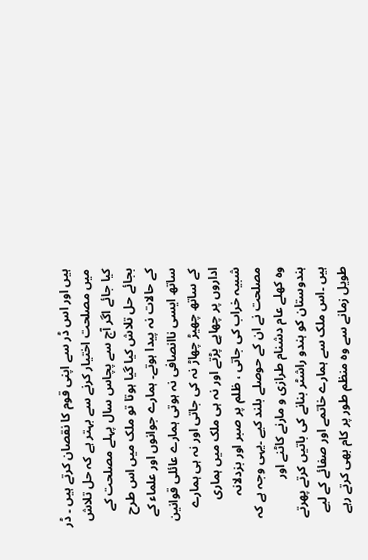ہیں اور اس ڈر سے اپنی قوم کا نقصان کرتے ہیں ۔ ڈر میں مصلحت اختیار کرنے سے بہتر ہے کہ حل تلاش کیا جائے اگر آج سے پچاس سال پہلے مصلحت کے بجائے حل تلاش کیا گیا ہوتا تو ملک میں اس طرح کے حالات نہ پیدا ہوتے۔ ہمارے جوانوں اور علماء کے ساتھ ایسی ناانصافی نہ ہوتی ہمارے عائلی قوانین کے ساتھ چھیڑ چھاڑ نہ کی جاتی اور نہ ہی ہمارے اداروں پر چھاپے پڑتے اور نہ ہی ملک میں ہماری شبیہ خراب کی جاتی ، ظلم پر صبر اور بزدلانہ مصلحت نے ان کے حوصلے بلند کیے ۔یہی وجہ ہے کہ وہ کھلے عام دشنام طرازی و مارنے کاٹنے اور ہندوستان کو ہندو راشٹر بنانے کی باتیں کرتے پھرتے ہیں ۔اس ملک سے ہمارے خاتمے اور صفائے کے لیے طویل زمانے سے وہ منظم طور پر کام بھی کرتے رہے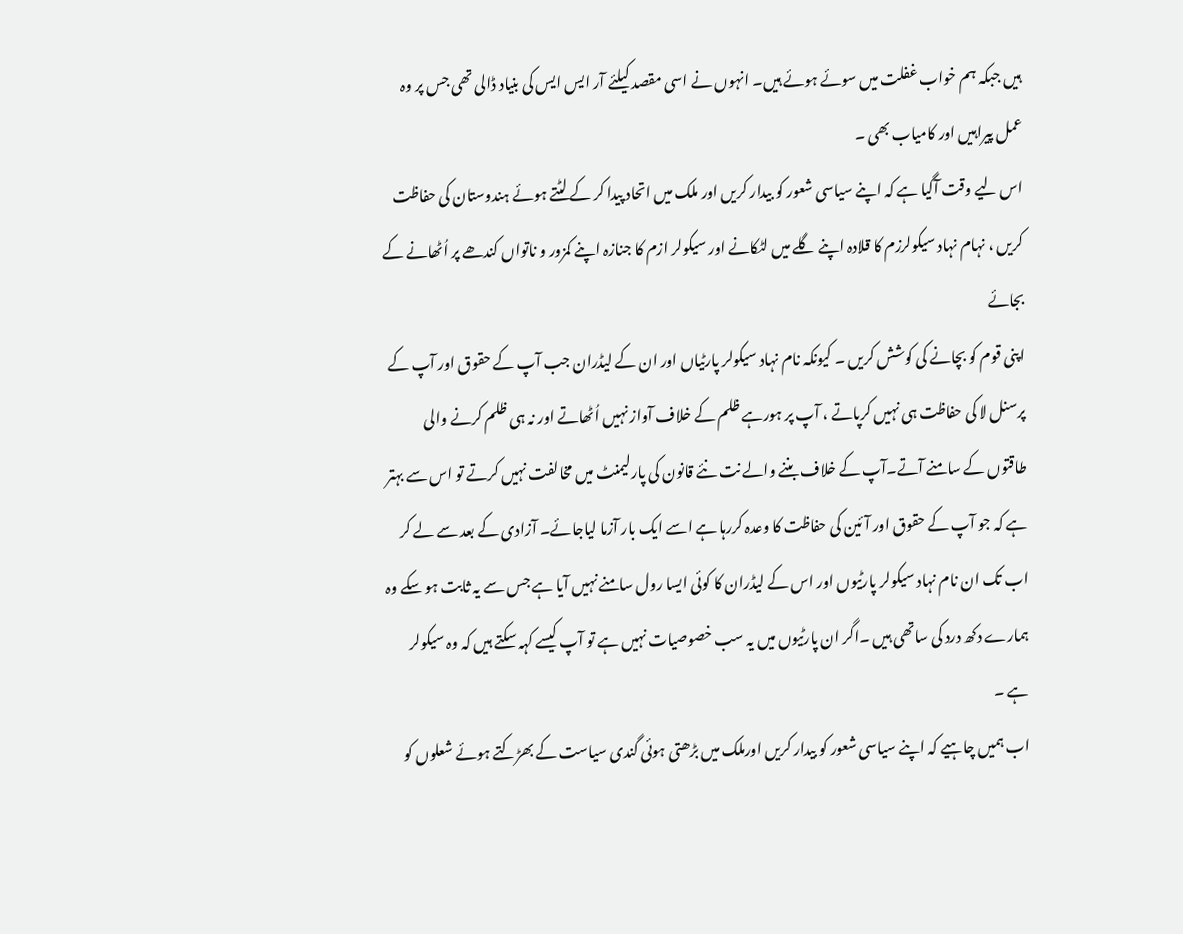ہیں جبکہ ہم خواب غفلت میں سوئے ہوئے ہیں۔ انہوں نے اسی مقصد کیلئے آر ایس ایس کی بنیاد ڈالی تھی جس پر وہ عمل پیراہیں اور کامیاب بھی ۔
اس لیے وقت آگیا ہے کہ اپنے سیاسی شعور کو بیدار کریں اور ملک میں اتحاد پیدا کر کے لٹتے ہوئے ہندوستان کی حفاظت کریں ، نہام نہاد سیکولرزم کا قلادہ اپنے گلے میں لٹکانے اور سیکولر ازم کا جنازہ اپنے کمزور و ناتواں کندھے پر اُٹھانے کے بجائے
اپنی قوم کو بچانے کی کوشش کریں ۔ کیونکہ نام نہاد سیکولر پارٹیاں اور ان کے لیڈران جب آپ کے حقوق اور آپ کے پرسنل لا کی حفاظت ہی نہیں کرپاتے ، آپ پر ہورہے ظلم کے خلاف آواز نہیں اُٹھاتے اور نہ ہی ظلم کرنے والی طاقتوں کے سامنے آتے۔آپ کے خلاف بننے والے نت نئے قانون کی پارلیمنٹ میں مخالفت نہیں کرتے تو اس سے بہتر ہے کہ جو آپ کے حقوق اور آئین کی حفاظت کا وعدہ کررہا ہے اسے ایک بار آزما لیاجائے۔ آزادی کے بعد سے لے کر اب تک ان نام نہاد سیکولر پارٹیوں اور اس کے لیڈران کا کوئی ایسا رول سامنے نہیں آیا ہے جس سے یہ ثابت ہو سکے وہ ہمارے دکھ درد کی ساتھی ہیں ۔اگر ان پارٹیوں میں یہ سب خصوصیات نہیں ہے تو آپ کیسے کہہ سکتے ہیں کہ وہ سیکولر ہے ۔
اب ہمیں چاہیے کہ اپنے سیاسی شعور کو بیدار کریں اورملک میں بڑھتی ہوئی گندی سیاست کے بھڑکتے ہوئے شعلوں کو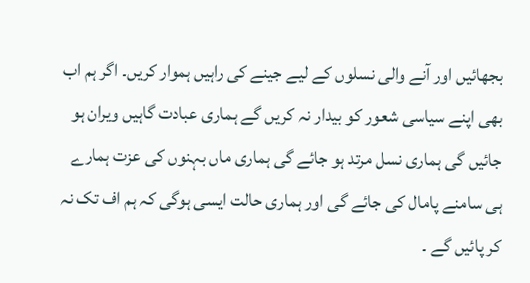بجھائیں اور آنے والی نسلوں کے لیے جینے کی راہیں ہموار کریں۔ اگر ہم اب بھی اپنے سیاسی شعور کو بیدار نہ کریں گے ہماری عبادت گاہیں ویران ہو جائیں گی ہماری نسل مرتد ہو جائے گی ہماری ماں بہنوں کی عزت ہمارے ہی سامنے پامال کی جائے گی اور ہماری حالت ایسی ہوگی کہ ہم اف تک نہ کر پائیں گے ۔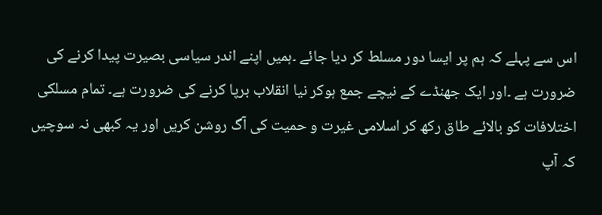اس سے پہلے کہ ہم پر ایسا دور مسلط کر دیا جائے ۔ہمیں اپنے اندر سیاسی بصیرت پیدا کرنے کی ضرورت ہے ۔اور ایک جھنڈے کے نیچے جمع ہوکر نیا انقلاب برپا کرنے کی ضرورت ہے۔ تمام مسلکی اختلافات کو بالائے طاق رکھ کر اسلامی غیرت و حمیت کی آگ روشن کریں اور یہ کبھی نہ سوچیں کہ آپ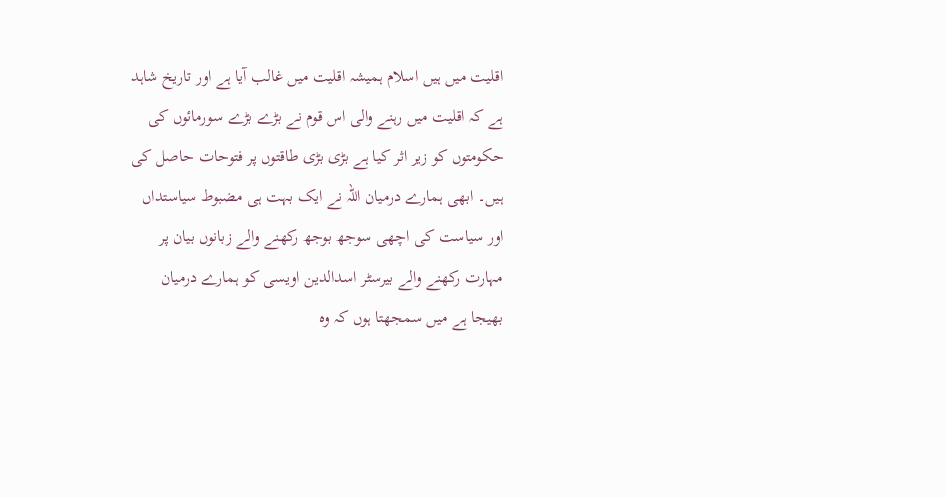اقلیت میں ہیں اسلام ہمیشہ اقلیت میں غالب آیا ہے اور تاریخ شاہد ہے کہ اقلیت میں رہنے والی اس قوم نے بڑے بڑے سورمائوں کی حکومتوں کو زیر اثر کیا ہے بڑی بڑی طاقتوں پر فتوحات حاصل کی ہیں۔ ابھی ہمارے درمیان اللہ نے ایک بہت ہی مضبوط سیاستداں اور سیاست کی اچھی سوجھ بوجھ رکھنے والے زبانوں بیان پر مہارت رکھنے والے بیرسٹر اسدالدین اویسی کو ہمارے درمیان بھیجا ہے میں سمجھتا ہوں کہ وہ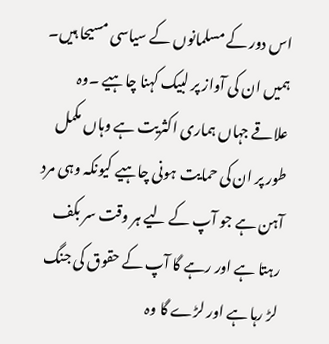اس دور کے مسلمانوں کے سیاسی مسیحا ہیں۔ ہمیں ان کی آواز پر لبیک کہنا چاہیے ۔وہ علاقے جہاں ہماری اکثریت ہے وہاں مکمل طور پر ان کی حمایت ہونی چاہیے کیونکہ وہی مرد آہن ہے جو آپ کے لیے ہر وقت سر بکف رہتا ہے اور رہے گا آپ کے حقوق کی جنگ لڑ رہا ہے اور لڑے گا وہ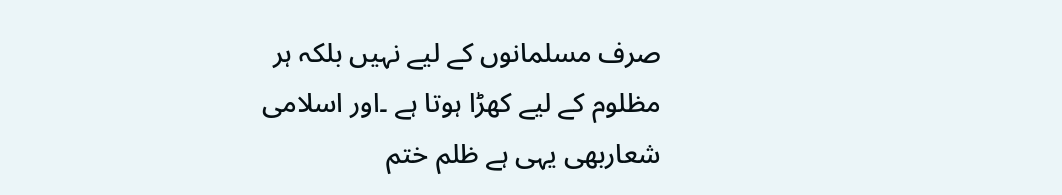صرف مسلمانوں کے لیے نہیں بلکہ ہر مظلوم کے لیے کھڑا ہوتا ہے ۔اور اسلامی شعاربھی یہی ہے ظلم ختم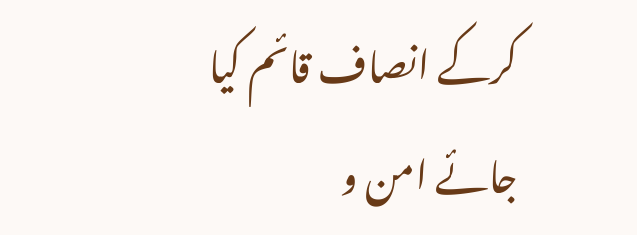کرکے انصاف قائم کیا جائے امن و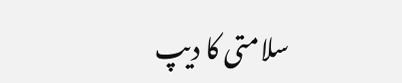سلامتی کا دیپ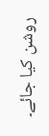روشن کیا جائے۔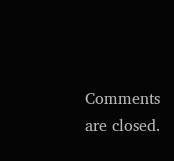Comments are closed.